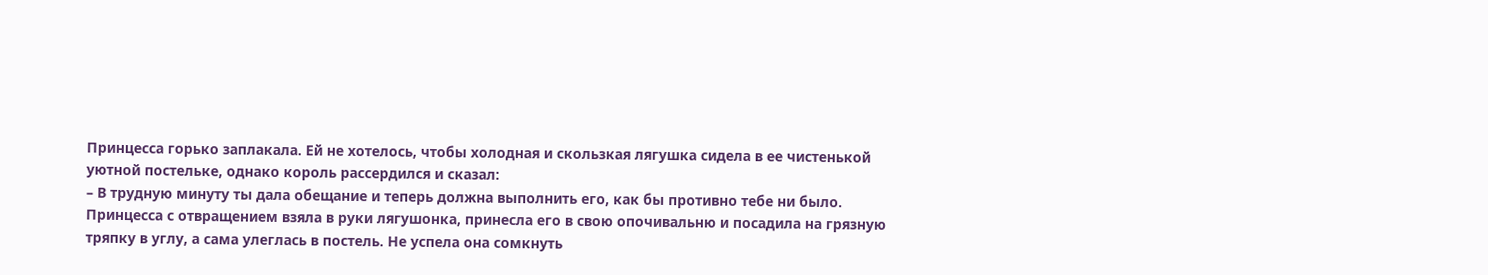Принцесса горько заплакала. Ей не хотелось, чтобы холодная и скользкая лягушка сидела в ее чистенькой уютной постельке, однако король рассердился и сказал:
– В трудную минуту ты дала обещание и теперь должна выполнить его, как бы противно тебе ни было.
Принцесса с отвращением взяла в руки лягушонка, принесла его в свою опочивальню и посадила на грязную тряпку в углу, а сама улеглась в постель. Не успела она сомкнуть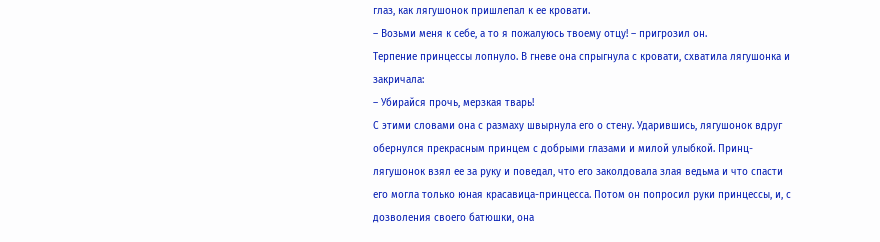глаз, как лягушонок пришлепал к ее кровати.
– Возьми меня к себе, а то я пожалуюсь твоему отцу! – пригрозил он.
Терпение принцессы лопнуло. В гневе она спрыгнула с кровати, схватила лягушонка и закричала:
– Убирайся прочь, мерзкая тварь!
С этими словами она с размаху швырнула его о стену. Ударившись, лягушонок вдруг обернулся прекрасным принцем с добрыми глазами и милой улыбкой. Принц-лягушонок взял ее за руку и поведал, что его заколдовала злая ведьма и что спасти его могла только юная красавица-принцесса. Потом он попросил руки принцессы, и, с дозволения своего батюшки, она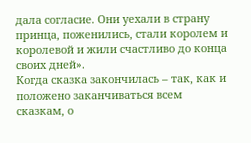дала согласие. Они уехали в страну принца, поженились, стали королем и королевой и жили счастливо до конца своих дней».
Когда сказка закончилась – так, как и положено заканчиваться всем сказкам, о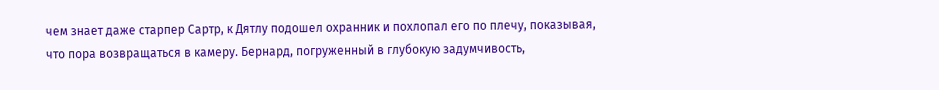чем знает даже старпер Сартр, к Дятлу подошел охранник и похлопал его по плечу, показывая, что пора возвращаться в камеру. Бернард, погруженный в глубокую задумчивость,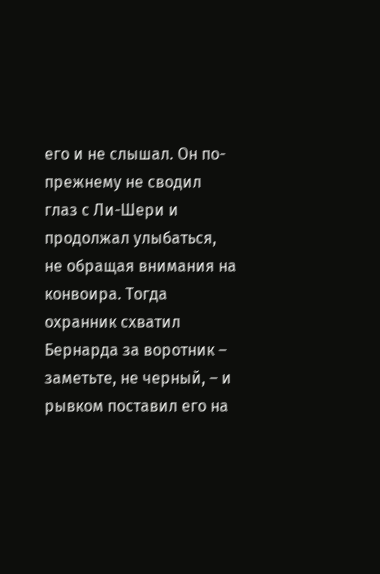его и не слышал. Он по-прежнему не сводил глаз с Ли-Шери и продолжал улыбаться, не обращая внимания на конвоира. Тогда охранник схватил Бернарда за воротник – заметьте, не черный, – и рывком поставил его на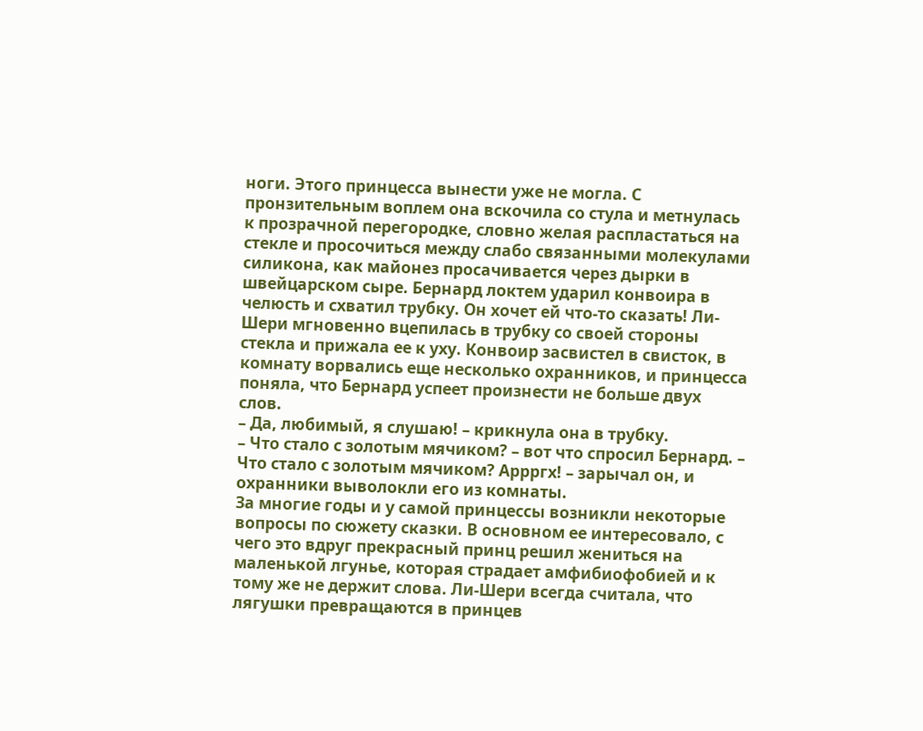ноги. Этого принцесса вынести уже не могла. С пронзительным воплем она вскочила со стула и метнулась к прозрачной перегородке, словно желая распластаться на стекле и просочиться между слабо связанными молекулами силикона, как майонез просачивается через дырки в швейцарском сыре. Бернард локтем ударил конвоира в челюсть и схватил трубку. Он хочет ей что-то сказать! Ли-Шери мгновенно вцепилась в трубку со своей стороны стекла и прижала ее к уху. Конвоир засвистел в свисток, в комнату ворвались еще несколько охранников, и принцесса поняла, что Бернард успеет произнести не больше двух слов.
– Да, любимый, я слушаю! – крикнула она в трубку.
– Что стало с золотым мячиком? – вот что спросил Бернард. – Что стало с золотым мячиком? Аррргх! – зарычал он, и охранники выволокли его из комнаты.
За многие годы и у самой принцессы возникли некоторые вопросы по сюжету сказки. В основном ее интересовало, с чего это вдруг прекрасный принц решил жениться на маленькой лгунье, которая страдает амфибиофобией и к тому же не держит слова. Ли-Шери всегда считала, что лягушки превращаются в принцев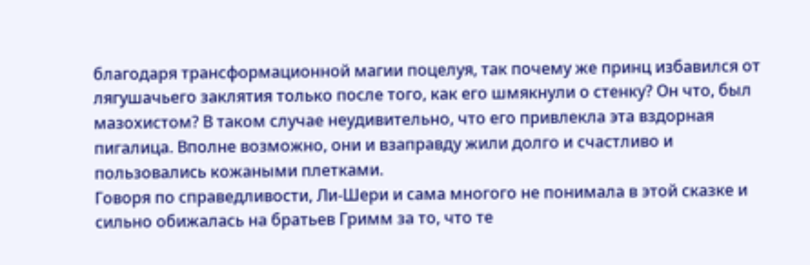благодаря трансформационной магии поцелуя, так почему же принц избавился от лягушачьего заклятия только после того, как его шмякнули о стенку? Он что, был мазохистом? В таком случае неудивительно, что его привлекла эта вздорная пигалица. Вполне возможно, они и взаправду жили долго и счастливо и пользовались кожаными плетками.
Говоря по справедливости, Ли-Шери и сама многого не понимала в этой сказке и сильно обижалась на братьев Гримм за то, что те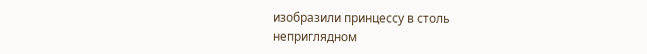изобразили принцессу в столь неприглядном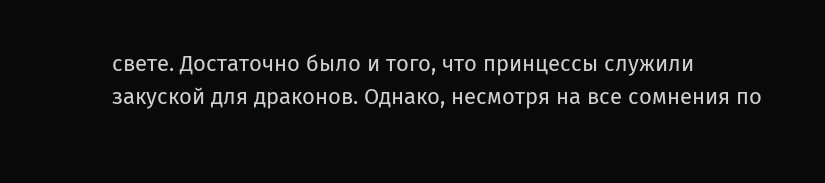свете. Достаточно было и того, что принцессы служили закуской для драконов. Однако, несмотря на все сомнения по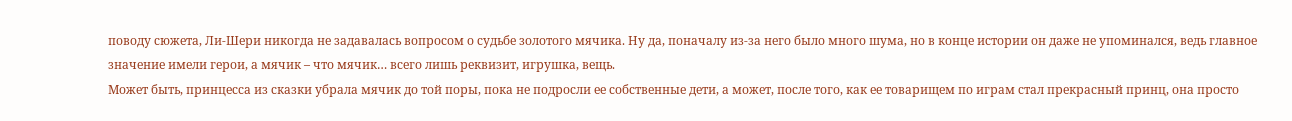поводу сюжета, Ли-Шери никогда не задавалась вопросом о судьбе золотого мячика. Ну да, поначалу из-за него было много шума, но в конце истории он даже не упоминался, ведь главное значение имели герои, а мячик – что мячик… всего лишь реквизит, игрушка, вещь.
Может быть, принцесса из сказки убрала мячик до той поры, пока не подросли ее собственные дети, а может, после того, как ее товарищем по играм стал прекрасный принц, она просто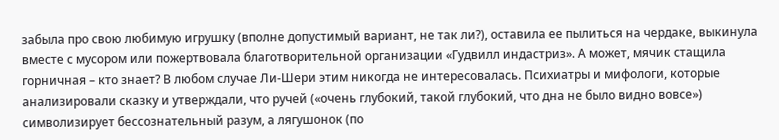забыла про свою любимую игрушку (вполне допустимый вариант, не так ли?), оставила ее пылиться на чердаке, выкинула вместе с мусором или пожертвовала благотворительной организации «Гудвилл индастриз». А может, мячик стащила горничная – кто знает? В любом случае Ли-Шери этим никогда не интересовалась. Психиатры и мифологи, которые анализировали сказку и утверждали, что ручей («очень глубокий, такой глубокий, что дна не было видно вовсе») символизирует бессознательный разум, а лягушонок (по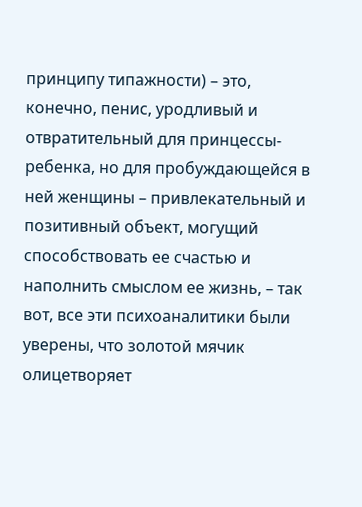принципу типажности) – это, конечно, пенис, уродливый и отвратительный для принцессы-ребенка, но для пробуждающейся в ней женщины – привлекательный и позитивный объект, могущий способствовать ее счастью и наполнить смыслом ее жизнь, – так вот, все эти психоаналитики были уверены, что золотой мячик олицетворяет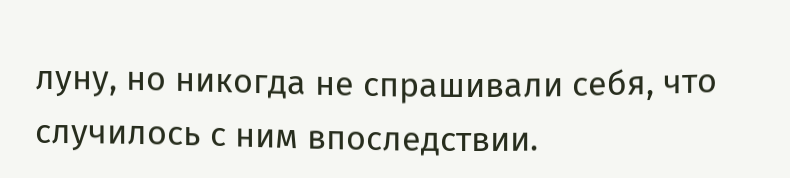луну, но никогда не спрашивали себя, что случилось с ним впоследствии.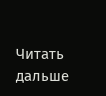Читать дальше